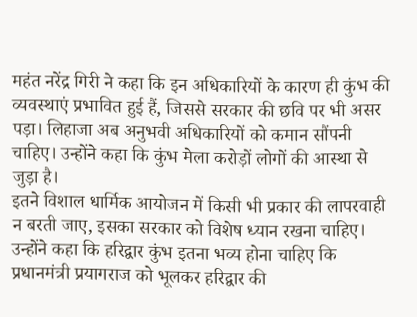महंत नरेंद्र गिरी ने कहा कि इन अधिकारियों के कारण ही कुंभ की व्यवस्थाएं प्रभावित हुई हैं, जिससे सरकार की छवि पर भी असर पड़ा। लिहाजा अब अनुभवी अधिकारियों को कमान सौंपनी चाहिए। उन्होंने कहा कि कुंभ मेला करोड़ों लोगों की आस्था से जुड़ा है।
इतने विशाल धार्मिक आयोजन में किसी भी प्रकार की लापरवाही न बरती जाए, इसका सरकार को विशेष ध्यान रखना चाहिए। उन्होंने कहा कि हरिद्वार कुंभ इतना भव्य होना चाहिए कि प्रधानमंत्री प्रयागराज को भूलकर हरिद्वार की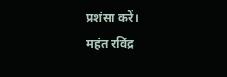प्रशंसा करें।
महंत रविंद्र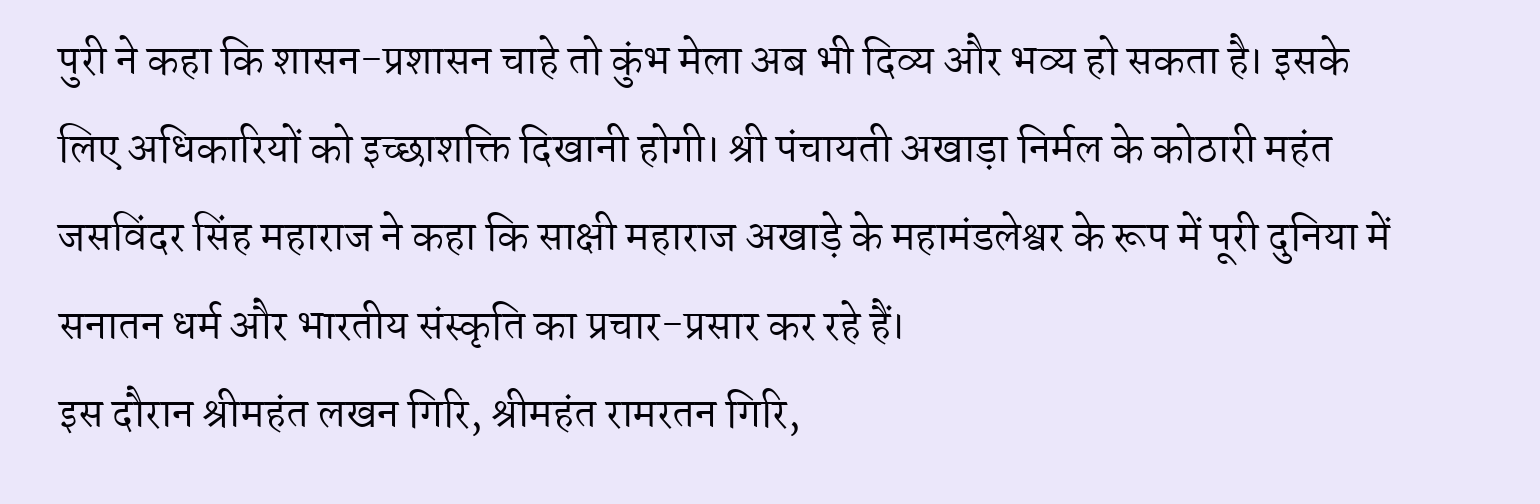पुरी ने कहा कि शासन-प्रशासन चाहे तो कुंभ मेला अब भी दिव्य और भव्य हो सकता है। इसके लिए अधिकारियों को इच्छाशक्ति दिखानी होगी। श्री पंचायती अखाड़ा निर्मल के कोठारी महंत जसविंदर सिंह महाराज ने कहा कि साक्षी महाराज अखाड़े के महामंडलेश्वर के रूप में पूरी दुनिया में सनातन धर्म और भारतीय संस्कृति का प्रचार-प्रसार कर रहे हैं।
इस दौरान श्रीमहंत लखन गिरि, श्रीमहंत रामरतन गिरि,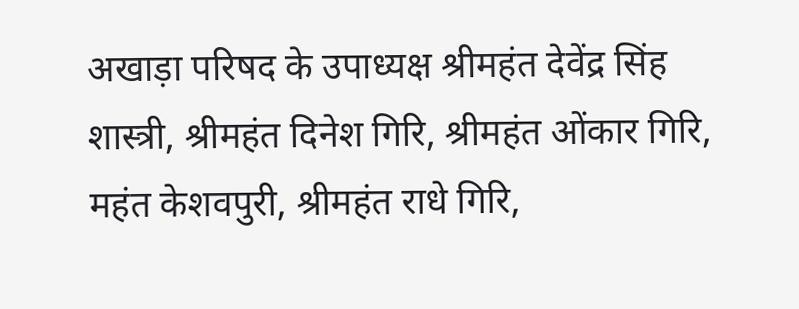अखाड़ा परिषद के उपाध्यक्ष श्रीमहंत देवेंद्र सिंह शास्त्री, श्रीमहंत दिनेश गिरि, श्रीमहंत ओंकार गिरि, महंत केशवपुरी, श्रीमहंत राधे गिरि,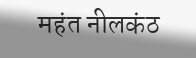महंत नीलकंठ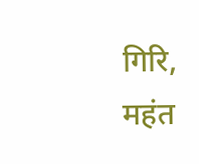गिरि, महंत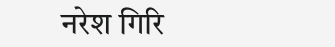नरेश गिरि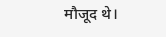मौजूद थे।